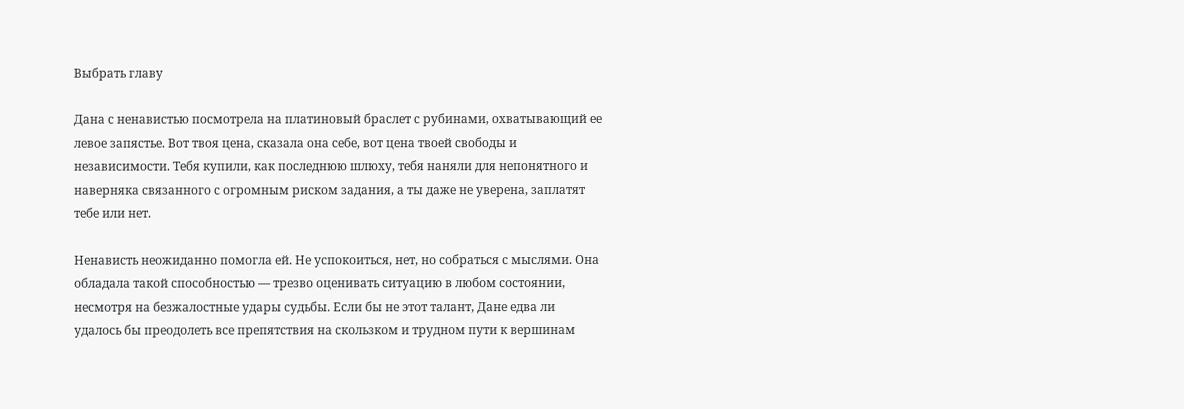Выбрать главу

Дана с ненавистью посмотрела на платиновый браслет с рубинами, охватывающий ее левое запястье. Вот твоя цена, сказала она себе, вот цена твоей свободы и независимости. Тебя купили, как последнюю шлюху, тебя наняли для непонятного и наверняка связанного с огромным риском задания, а ты даже не уверена, заплатят тебе или нет.

Ненависть неожиданно помогла ей. Не успокоиться, нет, но собраться с мыслями. Она обладала такой способностью — трезво оценивать ситуацию в любом состоянии, несмотря на безжалостные удары судьбы. Если бы не этот талант, Дане едва ли удалось бы преодолеть все препятствия на скользком и трудном пути к вершинам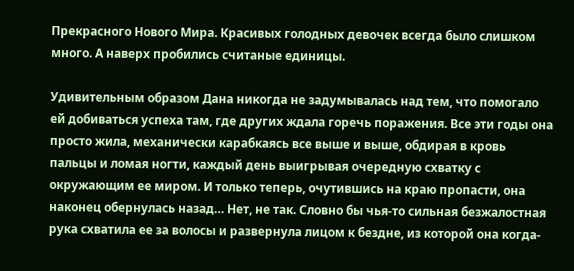Прекрасного Нового Мира. Красивых голодных девочек всегда было слишком много. А наверх пробились считаные единицы.

Удивительным образом Дана никогда не задумывалась над тем, что помогало ей добиваться успеха там, где других ждала горечь поражения. Все эти годы она просто жила, механически карабкаясь все выше и выше, обдирая в кровь пальцы и ломая ногти, каждый день выигрывая очередную схватку с окружающим ее миром. И только теперь, очутившись на краю пропасти, она наконец обернулась назад… Нет, не так. Словно бы чья-то сильная безжалостная рука схватила ее за волосы и развернула лицом к бездне, из которой она когда-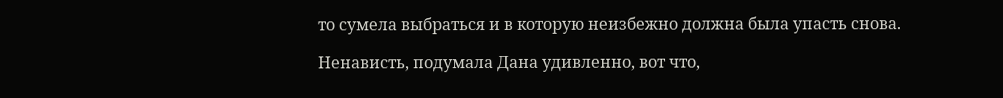то сумела выбраться и в которую неизбежно должна была упасть снова.

Ненависть, подумала Дана удивленно, вот что,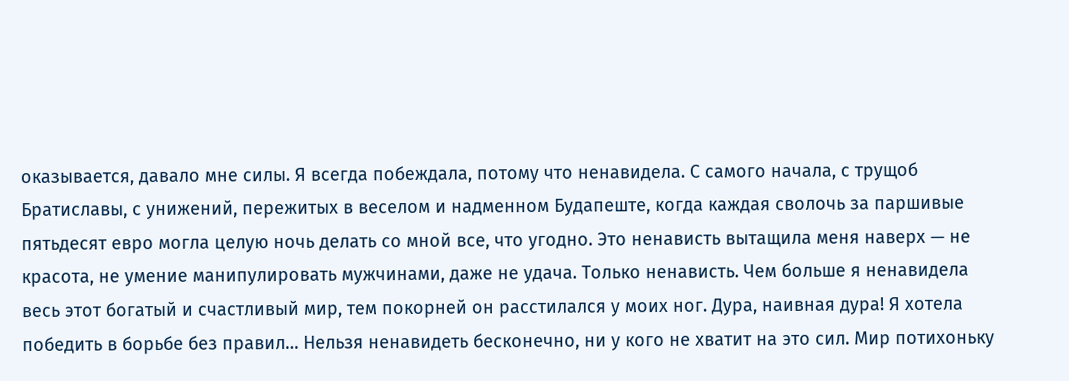оказывается, давало мне силы. Я всегда побеждала, потому что ненавидела. С самого начала, с трущоб Братиславы, с унижений, пережитых в веселом и надменном Будапеште, когда каждая сволочь за паршивые пятьдесят евро могла целую ночь делать со мной все, что угодно. Это ненависть вытащила меня наверх — не красота, не умение манипулировать мужчинами, даже не удача. Только ненависть. Чем больше я ненавидела весь этот богатый и счастливый мир, тем покорней он расстилался у моих ног. Дура, наивная дура! Я хотела победить в борьбе без правил… Нельзя ненавидеть бесконечно, ни у кого не хватит на это сил. Мир потихоньку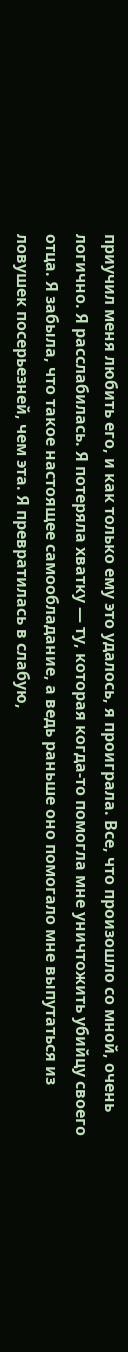приучил меня любить его, и как только ему это удалось, я проиграла. Все, что произошло со мной, очень логично. Я расслабилась. Я потеряла хватку — ту, которая когда-то помогла мне уничтожить убийцу своего отца. Я забыла, что такое настоящее самообладание, а ведь раньше оно помогало мне выпутаться из ловушек посерьезней, чем эта. Я превратилась в слабую,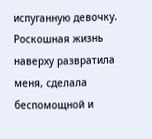испуганную девочку. Роскошная жизнь наверху развратила меня, сделала беспомощной и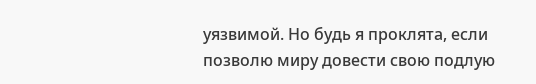уязвимой. Но будь я проклята, если позволю миру довести свою подлую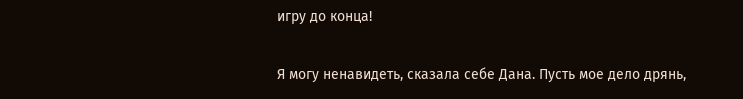игру до конца!

Я могу ненавидеть, сказала себе Дана. Пусть мое дело дрянь,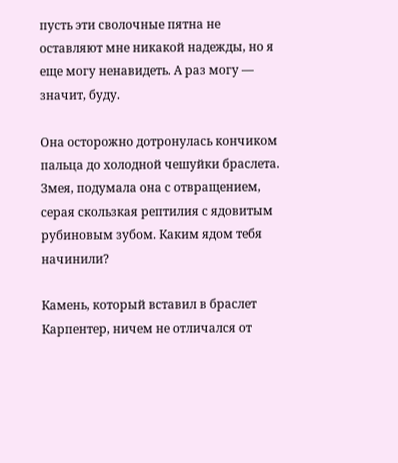пусть эти сволочные пятна не оставляют мне никакой надежды, но я еще могу ненавидеть. А раз могу — значит, буду.

Она осторожно дотронулась кончиком пальца до холодной чешуйки браслета. Змея, подумала она с отвращением, серая скользкая рептилия с ядовитым рубиновым зубом. Каким ядом тебя начинили?

Камень, который вставил в браслет Карпентер, ничем не отличался от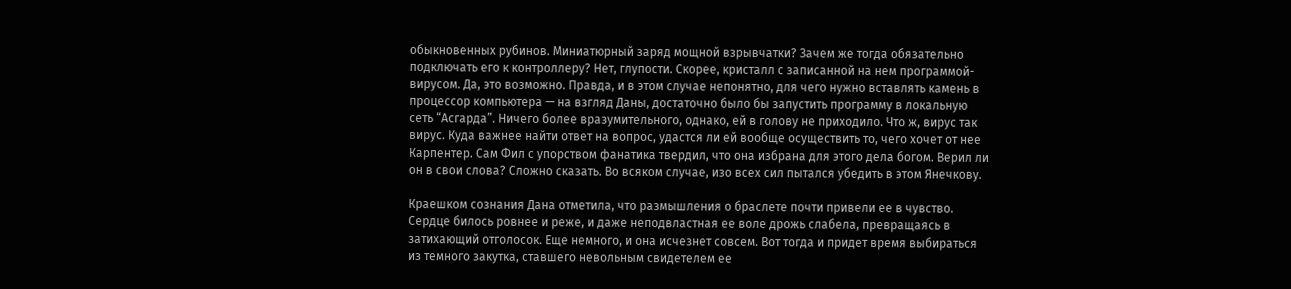обыкновенных рубинов. Миниатюрный заряд мощной взрывчатки? Зачем же тогда обязательно подключать его к контроллеру? Нет, глупости. Скорее, кристалл с записанной на нем программой-вирусом. Да, это возможно. Правда, и в этом случае непонятно, для чего нужно вставлять камень в процессор компьютера — на взгляд Даны, достаточно было бы запустить программу в локальную сеть “Асгарда”. Ничего более вразумительного, однако, ей в голову не приходило. Что ж, вирус так вирус. Куда важнее найти ответ на вопрос, удастся ли ей вообще осуществить то, чего хочет от нее Карпентер. Сам Фил с упорством фанатика твердил, что она избрана для этого дела богом. Верил ли он в свои слова? Сложно сказать. Во всяком случае, изо всех сил пытался убедить в этом Янечкову.

Краешком сознания Дана отметила, что размышления о браслете почти привели ее в чувство. Сердце билось ровнее и реже, и даже неподвластная ее воле дрожь слабела, превращаясь в затихающий отголосок. Еще немного, и она исчезнет совсем. Вот тогда и придет время выбираться из темного закутка, ставшего невольным свидетелем ее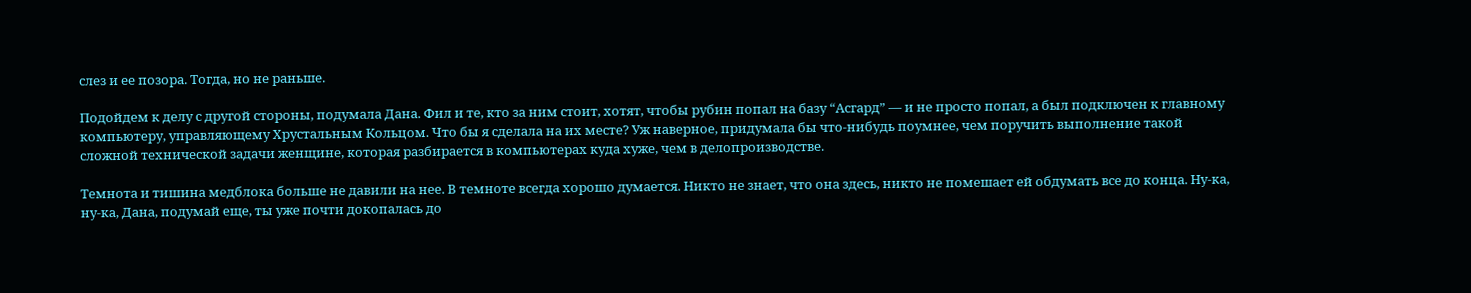слез и ее позора. Тогда, но не раньше.

Подойдем к делу с другой стороны, подумала Дана. Фил и те, кто за ним стоит, хотят, чтобы рубин попал на базу “Асгард” — и не просто попал, а был подключен к главному компьютеру, управляющему Хрустальным Кольцом. Что бы я сделала на их месте? Уж наверное, придумала бы что-нибудь поумнее, чем поручить выполнение такой сложной технической задачи женщине, которая разбирается в компьютерах куда хуже, чем в делопроизводстве.

Темнота и тишина медблока больше не давили на нее. В темноте всегда хорошо думается. Никто не знает, что она здесь, никто не помешает ей обдумать все до конца. Ну-ка, ну-ка, Дана, подумай еще, ты уже почти докопалась до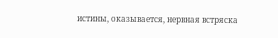истины, оказывается, нервная встряска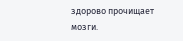здорово прочищает мозги.